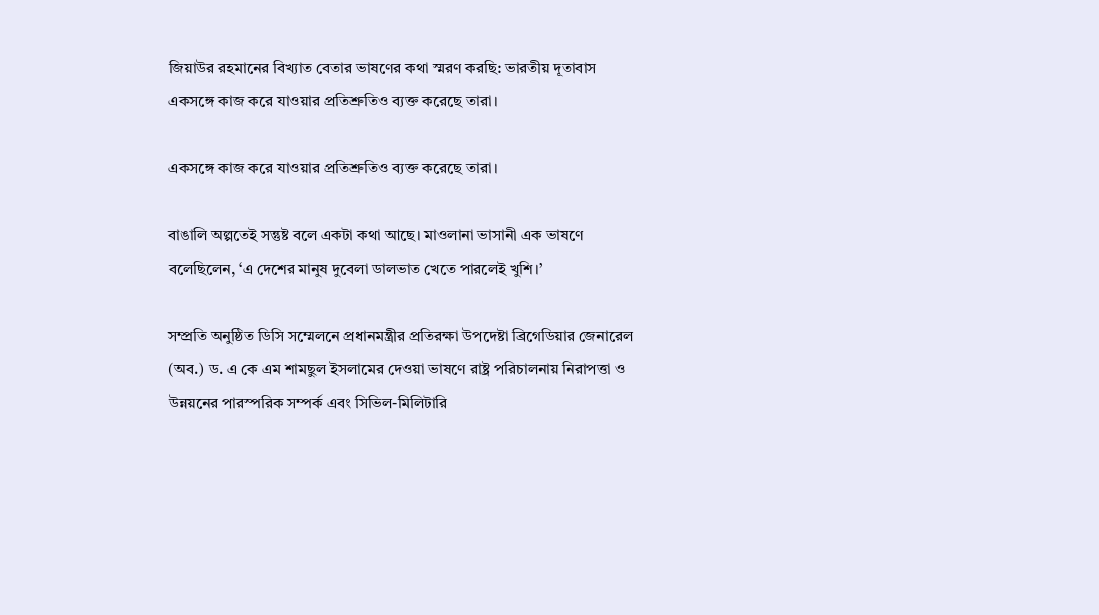জিয়াউর রহমানের বিখ্যাত বেতার ভাষণের কথা স্মরণ করছি: ভারতীয় দূতাবাস
একসঙ্গে কাজ করে যাওয়ার প্রতিশ্রুতিও ব্যক্ত করেছে তারা।

একসঙ্গে কাজ করে যাওয়ার প্রতিশ্রুতিও ব্যক্ত করেছে তারা।

বাঙালি অল্পতেই সন্তুষ্ট বলে একটা কথা আছে। মাওলানা ভাসানী এক ভাষণে বলেছিলেন, ‘এ দেশের মানুষ দুবেলা ডালভাত খেতে পারলেই খুশি।’

সম্প্রতি অনুষ্ঠিত ডিসি সম্মেলনে প্রধানমন্ত্রীর প্রতিরক্ষা উপদেষ্টা ব্রিগেডিয়ার জেনারেল (অব.) ড. এ কে এম শামছুল ইসলামের দেওয়া ভাষণে রাষ্ট্র পরিচালনায় নিরাপত্তা ও উন্নয়নের পারস্পরিক সম্পর্ক এবং সিভিল-মিলিটারি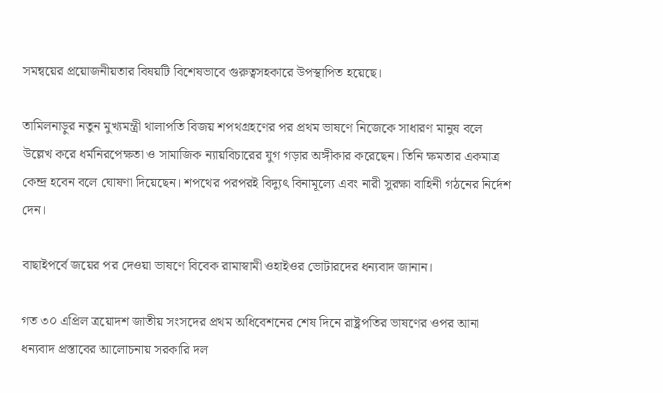সমন্বয়ের প্রয়োজনীয়তার বিষয়টি বিশেষভাবে গুরুত্বসহকারে উপস্থাপিত হয়েছে।

তামিলনাড়ুর নতুন মুখ্যমন্ত্রী থালাপতি বিজয় শপথগ্রহণের পর প্রথম ভাষণে নিজেকে সাধারণ মানুষ বলে উল্লেখ করে ধর্মনিরপেক্ষতা ও সামাজিক ন্যায়বিচারের যুগ গড়ার অঙ্গীকার করেছেন। তিনি ক্ষমতার একমাত্র কেন্দ্র হবেন বলে ঘোষণা দিয়েছেন। শপথের পরপরই বিদ্যুৎ বিনামূল্যে এবং নারী সুরক্ষা বাহিনী গঠনের নির্দেশ দেন।

বাছাইপর্বে জয়ের পর দেওয়া ভাষণে বিবেক রামাস্বামী ওহাইওর ভোটারদের ধন্যবাদ জানান।

গত ৩০ এপ্রিল ত্রয়োদশ জাতীয় সংসদের প্রথম অধিবেশনের শেষ দিনে রাষ্ট্রপতির ভাষণের ওপর আনা ধন্যবাদ প্রস্তাবের আলোচনায় সরকারি দল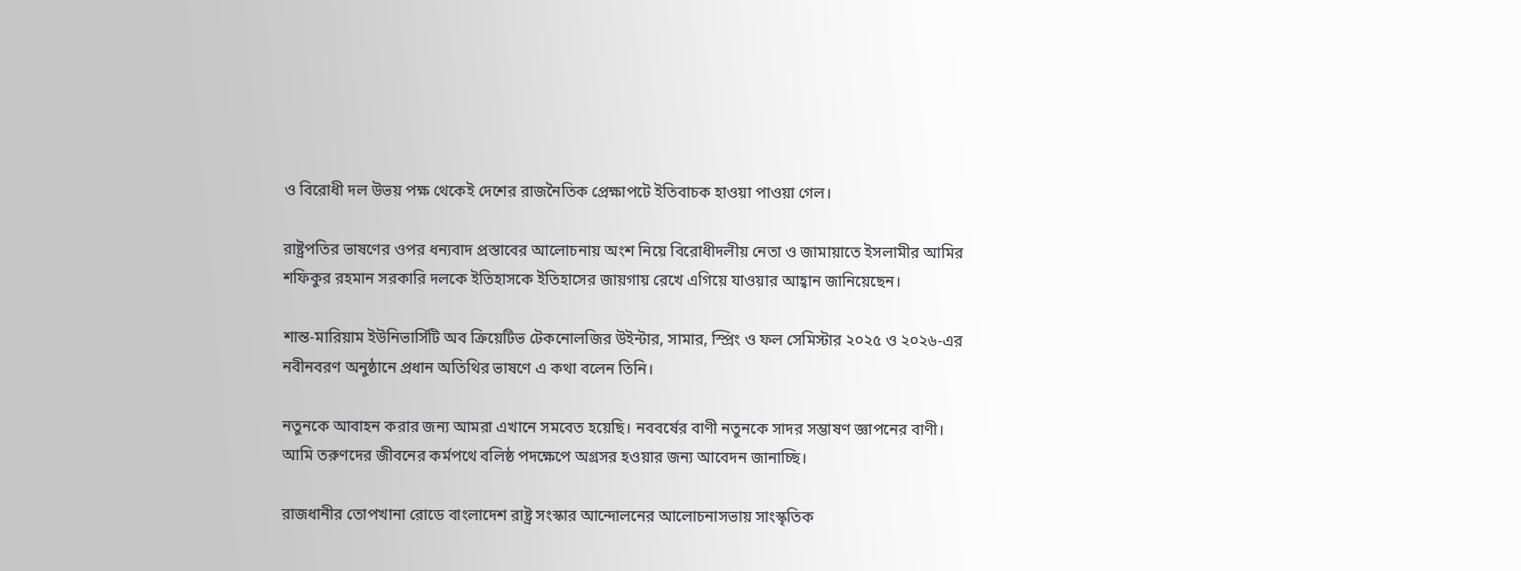ও বিরোধী দল উভয় পক্ষ থেকেই দেশের রাজনৈতিক প্রেক্ষাপটে ইতিবাচক হাওয়া পাওয়া গেল।

রাষ্ট্রপতির ভাষণের ওপর ধন্যবাদ প্রস্তাবের আলোচনায় অংশ নিয়ে বিরোধীদলীয় নেতা ও জামায়াতে ইসলামীর আমির শফিকুর রহমান সরকারি দলকে ইতিহাসকে ইতিহাসের জায়গায় রেখে এগিয়ে যাওয়ার আহ্বান জানিয়েছেন।

শান্ত-মারিয়াম ইউনিভার্সিটি অব ক্রিয়েটিভ টেকনোলজির উইন্টার, সামার, স্প্রিং ও ফল সেমিস্টার ২০২৫ ও ২০২৬-এর নবীনবরণ অনুষ্ঠানে প্রধান অতিথির ভাষণে এ কথা বলেন তিনি।

নতুনকে আবাহন করার জন্য আমরা এখানে সমবেত হয়েছি। নববর্ষের বাণী নতুনকে সাদর সম্ভাষণ জ্ঞাপনের বাণী। আমি তরুণদের জীবনের কর্মপথে বলিষ্ঠ পদক্ষেপে অগ্রসর হওয়ার জন্য আবেদন জানাচ্ছি।

রাজধানীর তোপখানা রোডে বাংলাদেশ রাষ্ট্র সংস্কার আন্দোলনের আলোচনাসভায় সাংস্কৃতিক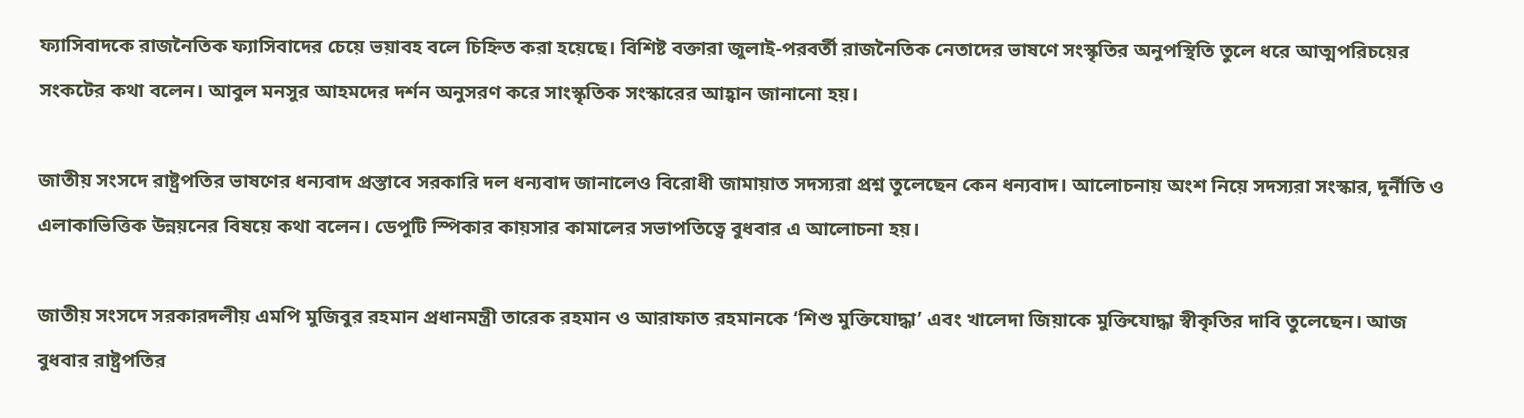ফ্যাসিবাদকে রাজনৈতিক ফ্যাসিবাদের চেয়ে ভয়াবহ বলে চিহ্নিত করা হয়েছে। বিশিষ্ট বক্তারা জুলাই-পরবর্তী রাজনৈতিক নেতাদের ভাষণে সংস্কৃতির অনুপস্থিতি তুলে ধরে আত্মপরিচয়ের সংকটের কথা বলেন। আবুল মনসুর আহমদের দর্শন অনুসরণ করে সাংস্কৃতিক সংস্কারের আহ্বান জানানো হয়।

জাতীয় সংসদে রাষ্ট্রপতির ভাষণের ধন্যবাদ প্রস্তাবে সরকারি দল ধন্যবাদ জানালেও বিরোধী জামায়াত সদস্যরা প্রশ্ন তুলেছেন কেন ধন্যবাদ। আলোচনায় অংশ নিয়ে সদস্যরা সংস্কার, দুর্নীতি ও এলাকাভিত্তিক উন্নয়নের বিষয়ে কথা বলেন। ডেপুটি স্পিকার কায়সার কামালের সভাপতিত্বে বুধবার এ আলোচনা হয়।

জাতীয় সংসদে সরকারদলীয় এমপি মুজিবুর রহমান প্রধানমন্ত্রী তারেক রহমান ও আরাফাত রহমানকে ‘শিশু মুক্তিযোদ্ধা’ এবং খালেদা জিয়াকে মুক্তিযোদ্ধা স্বীকৃতির দাবি তুলেছেন। আজ বুধবার রাষ্ট্রপতির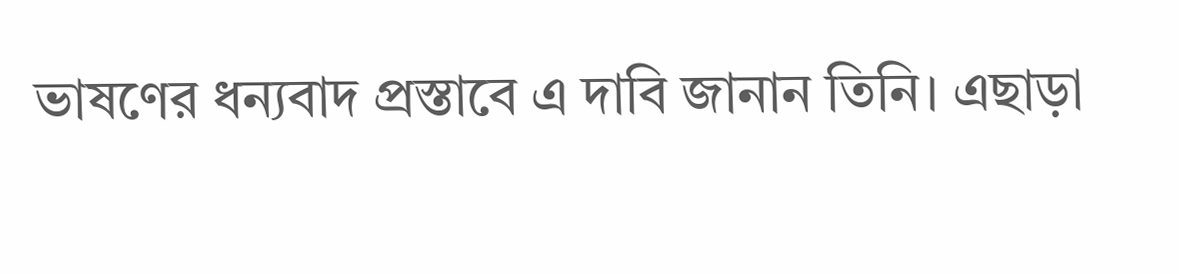ভাষণের ধন্যবাদ প্রস্তাবে এ দাবি জানান তিনি। এছাড়া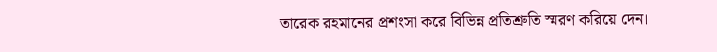তারেক রহমানের প্রশংসা করে বিভিন্ন প্রতিশ্রুতি স্মরণ করিয়ে দেন।